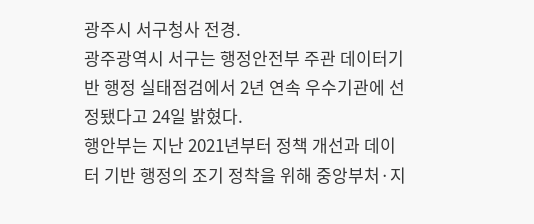광주시 서구청사 전경.
광주광역시 서구는 행정안전부 주관 데이터기반 행정 실태점검에서 2년 연속 우수기관에 선정됐다고 24일 밝혔다.
행안부는 지난 2021년부터 정책 개선과 데이터 기반 행정의 조기 정착을 위해 중앙부처·지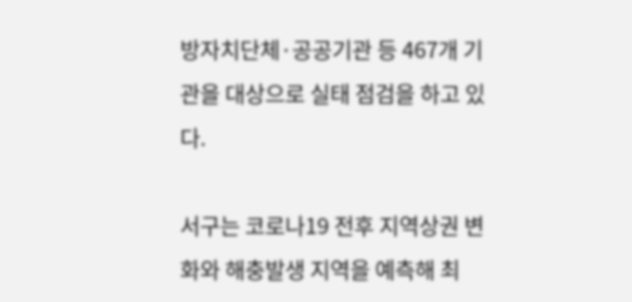방자치단체·공공기관 등 467개 기관을 대상으로 실태 점검을 하고 있다.

서구는 코로나19 전후 지역상권 변화와 해충발생 지역을 예측해 최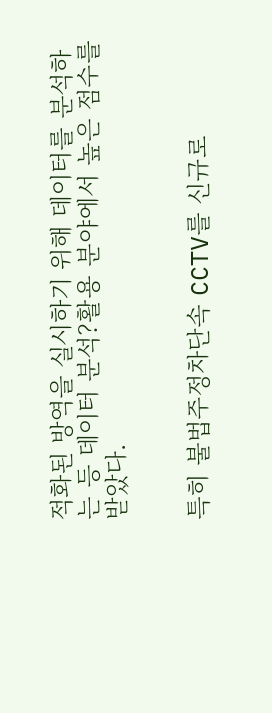적화된 방역을 실시하기 위해 데이터를 분석하는 등 데이터 분석?활용 분야에서 높은 점수를 받았다.


특히 불법주정차단속 CCTV를 신규로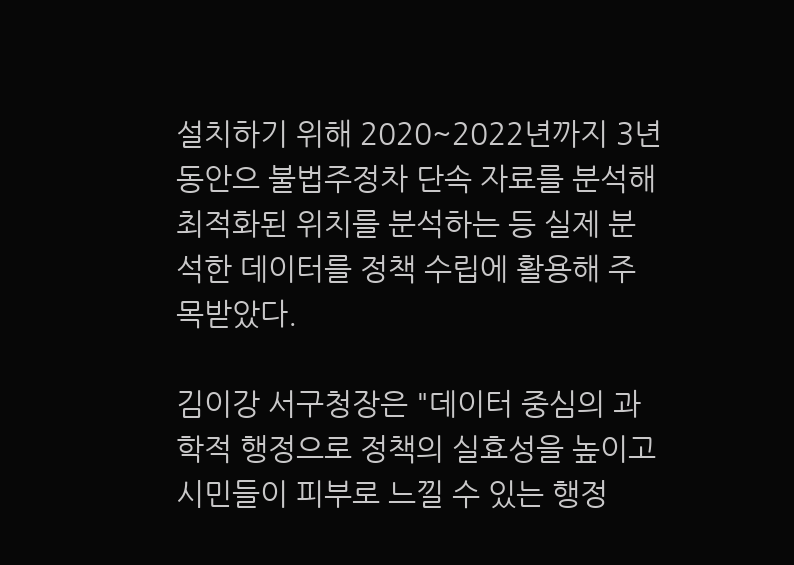설치하기 위해 2020~2022년까지 3년 동안으 불법주정차 단속 자료를 분석해 최적화된 위치를 분석하는 등 실제 분석한 데이터를 정책 수립에 활용해 주목받았다.

김이강 서구청장은 "데이터 중심의 과학적 행정으로 정책의 실효성을 높이고 시민들이 피부로 느낄 수 있는 행정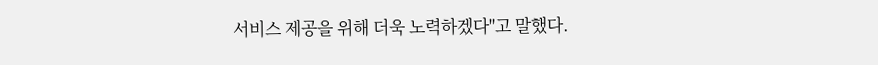서비스 제공을 위해 더욱 노력하겠다"고 말했다.